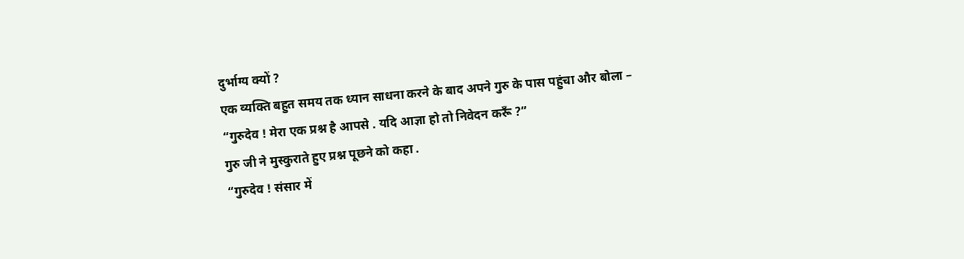दुर्भाग्य क्यों ?
एक व्यक्ति बहुत समय तक ध्यान साधना करने के बाद अपने गुरु के पास पहुंचा और बोला –
“गुरुदेव ! मेरा एक प्रश्न है आपसे . यदि आज्ञा हो तो निवेदन करूँ ?”
गुरु जी ने मुस्कुराते हुए प्रश्न पूछने को कहा .
“गुरुदेव ! संसार में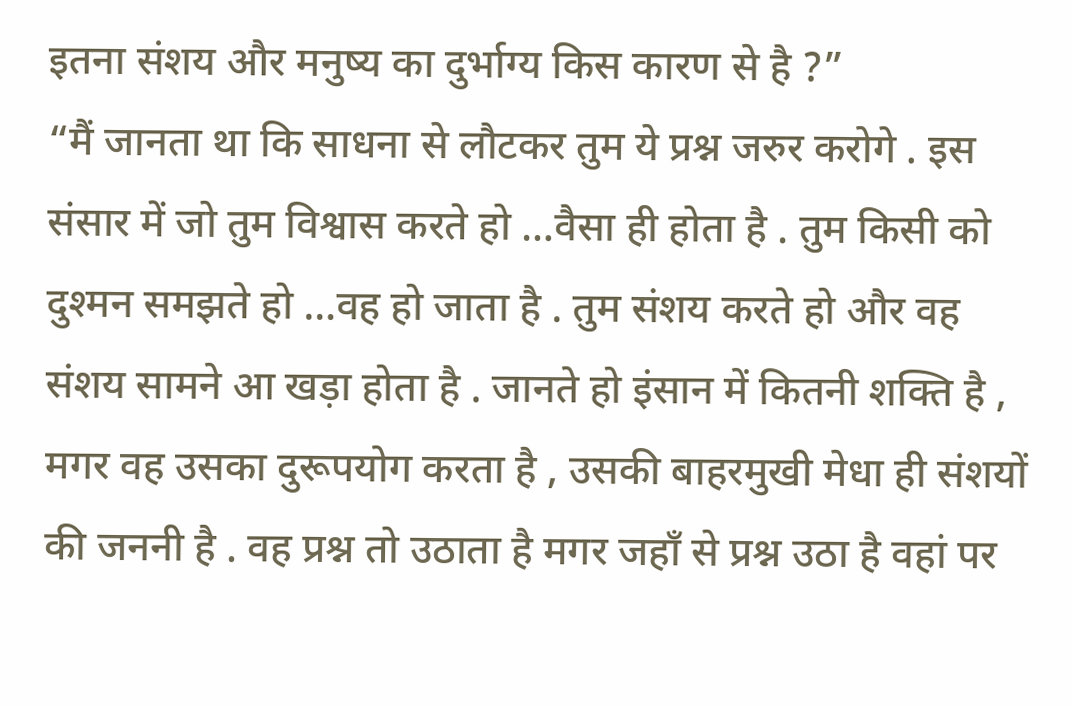इतना संशय और मनुष्य का दुर्भाग्य किस कारण से है ?”
“मैं जानता था कि साधना से लौटकर तुम ये प्रश्न जरुर करोगे . इस संसार में जो तुम विश्वास करते हो …वैसा ही होता है . तुम किसी को दुश्मन समझते हो …वह हो जाता है . तुम संशय करते हो और वह संशय सामने आ खड़ा होता है . जानते हो इंसान में कितनी शक्ति है , मगर वह उसका दुरूपयोग करता है , उसकी बाहरमुखी मेधा ही संशयों की जननी है . वह प्रश्न तो उठाता है मगर जहाँ से प्रश्न उठा है वहां पर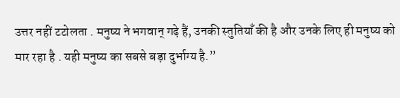उत्तर नहीं टटोलता . मनुष्य ने भगवान् गढ़े हैं, उनकी स्तुतियाँ की है और उनके लिए ही मनुष्य को मार रहा है . यही मनुष्य का सबसे बड़ा दुर्भाग्य है.”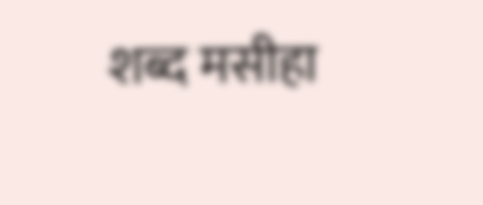शब्द मसीहा